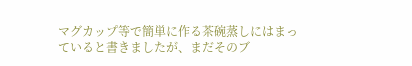マグカップ等で簡単に作る茶碗蒸しにはまっていると書きましたが、まだそのブ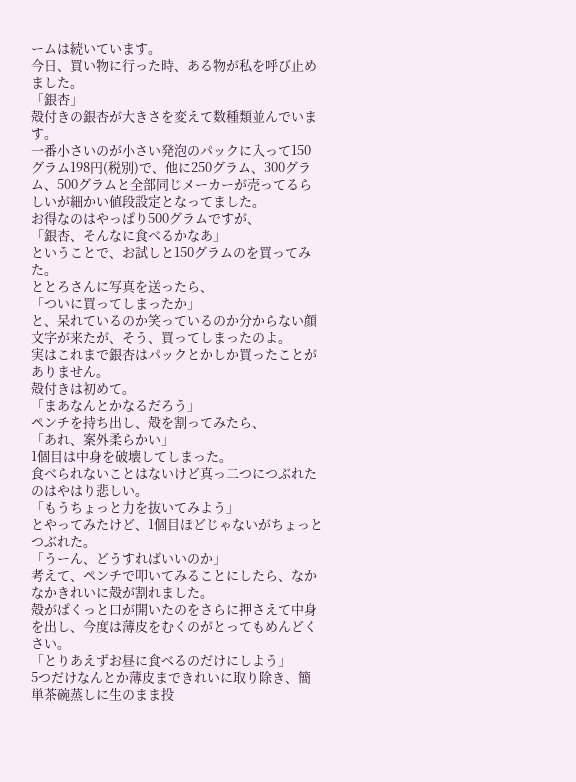ームは続いています。
今日、買い物に行った時、ある物が私を呼び止めました。
「銀杏」
殻付きの銀杏が大きさを変えて数種類並んでいます。
一番小さいのが小さい発泡のパックに入って150グラム198円(税別)で、他に250グラム、300グラム、500グラムと全部同じメーカーが売ってるらしいが細かい値段設定となってました。
お得なのはやっぱり500グラムですが、
「銀杏、そんなに食べるかなあ」
ということで、お試しと150グラムのを買ってみた。
ととろさんに写真を送ったら、
「ついに買ってしまったか」
と、呆れているのか笑っているのか分からない顔文字が来たが、そう、買ってしまったのよ。
実はこれまで銀杏はパックとかしか買ったことがありません。
殻付きは初めて。
「まあなんとかなるだろう」
ペンチを持ち出し、殻を割ってみたら、
「あれ、案外柔らかい」
1個目は中身を破壊してしまった。
食べられないことはないけど真っ二つにつぶれたのはやはり悲しい。
「もうちょっと力を抜いてみよう」
とやってみたけど、1個目ほどじゃないがちょっとつぶれた。
「うーん、どうすればいいのか」
考えて、ペンチで叩いてみることにしたら、なかなかきれいに殻が割れました。
殻がぱくっと口が開いたのをさらに押さえて中身を出し、今度は薄皮をむくのがとってもめんどくさい。
「とりあえずお昼に食べるのだけにしよう」
5つだけなんとか薄皮まできれいに取り除き、簡単茶碗蒸しに生のまま投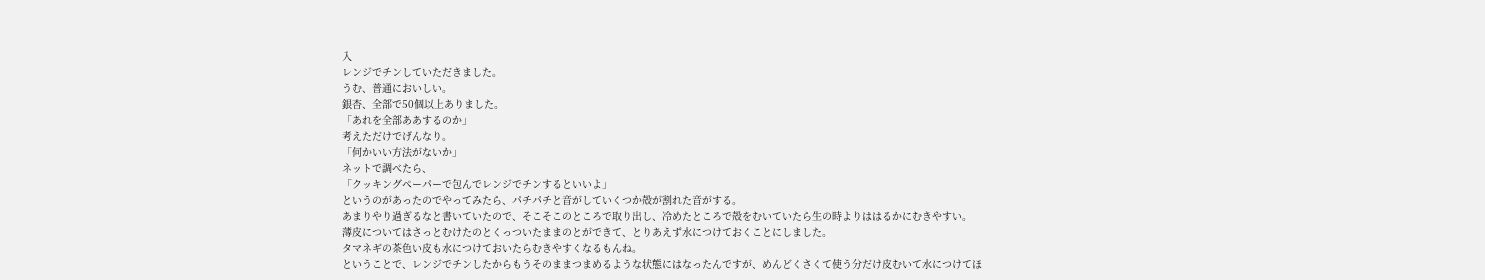入
レンジでチンしていただきました。
うむ、普通においしい。
銀杏、全部で50個以上ありました。
「あれを全部ああするのか」
考えただけでげんなり。
「何かいい方法がないか」
ネットで調べたら、
「クッキングペーパーで包んでレンジでチンするといいよ」
というのがあったのでやってみたら、パチパチと音がしていくつか殻が割れた音がする。
あまりやり過ぎるなと書いていたので、そこそこのところで取り出し、冷めたところで殻をむいていたら生の時よりははるかにむきやすい。
薄皮についてはさっとむけたのとくっついたままのとができて、とりあえず水につけておくことにしました。
タマネギの茶色い皮も水につけておいたらむきやすくなるもんね。
ということで、レンジでチンしたからもうそのままつまめるような状態にはなったんですが、めんどくさくて使う分だけ皮むいて水につけてほ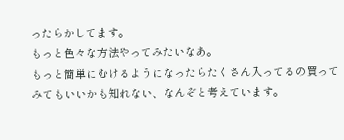ったらかしてます。
もっと色々な方法やってみたいなあ。
もっと簡単にむけるようになったらたくさん入ってるの買ってみてもいいかも知れない、なんぞと考えています。